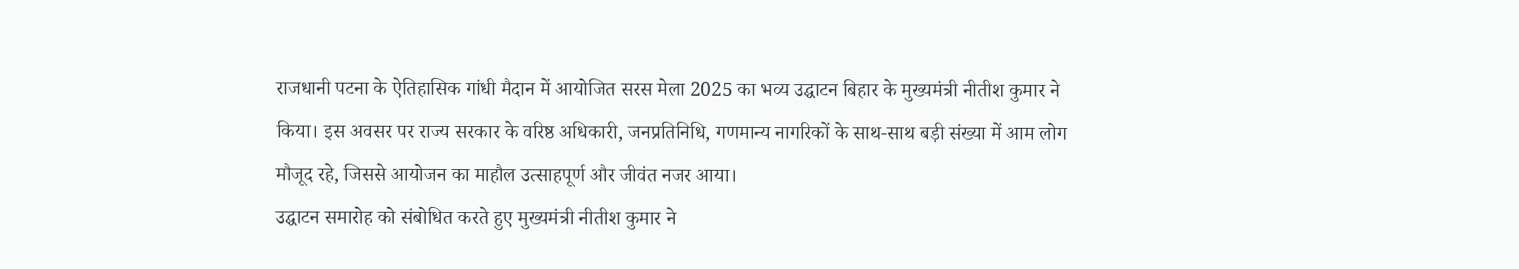राजधानी पटना के ऐतिहासिक गांधी मैदान में आयोजित सरस मेला 2025 का भव्य उद्घाटन बिहार के मुख्यमंत्री नीतीश कुमार ने किया। इस अवसर पर राज्य सरकार के वरिष्ठ अधिकारी, जनप्रतिनिधि, गणमान्य नागरिकों के साथ-साथ बड़ी संख्या में आम लोग मौजूद रहे, जिससे आयोजन का माहौल उत्साहपूर्ण और जीवंत नजर आया।
उद्घाटन समारोह को संबोधित करते हुए मुख्यमंत्री नीतीश कुमार ने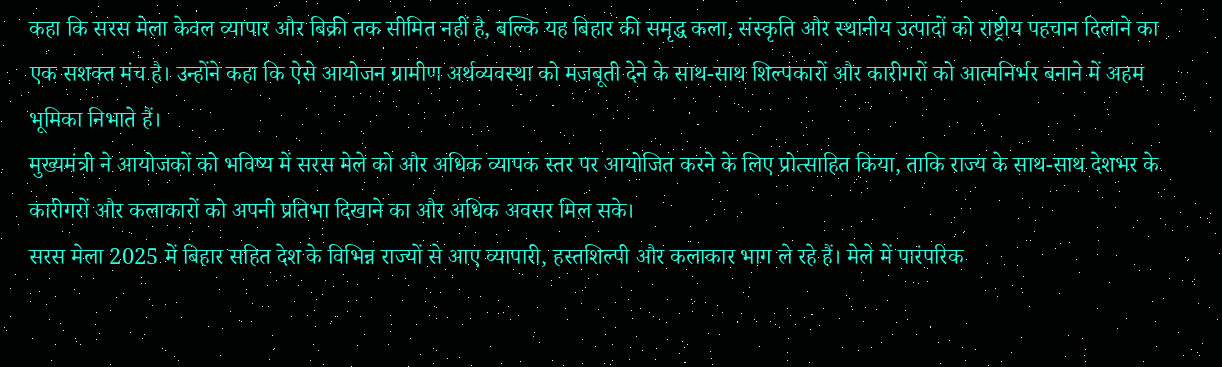कहा कि सरस मेला केवल व्यापार और बिक्री तक सीमित नहीं है, बल्कि यह बिहार की समृद्ध कला, संस्कृति और स्थानीय उत्पादों को राष्ट्रीय पहचान दिलाने का एक सशक्त मंच है। उन्होंने कहा कि ऐसे आयोजन ग्रामीण अर्थव्यवस्था को मजबूती देने के साथ-साथ शिल्पकारों और कारीगरों को आत्मनिर्भर बनाने में अहम भूमिका निभाते हैं।
मुख्यमंत्री ने आयोजकों को भविष्य में सरस मेले को और अधिक व्यापक स्तर पर आयोजित करने के लिए प्रोत्साहित किया, ताकि राज्य के साथ-साथ देशभर के कारीगरों और कलाकारों को अपनी प्रतिभा दिखाने का और अधिक अवसर मिल सके।
सरस मेला 2025 में बिहार सहित देश के विभिन्न राज्यों से आए व्यापारी, हस्तशिल्पी और कलाकार भाग ले रहे हैं। मेले में पारंपरिक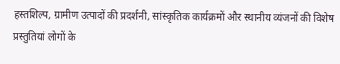हस्तशिल्प, ग्रामीण उत्पादों की प्रदर्शनी, सांस्कृतिक कार्यक्रमों और स्थानीय व्यंजनों की विशेष प्रस्तुतियां लोगों के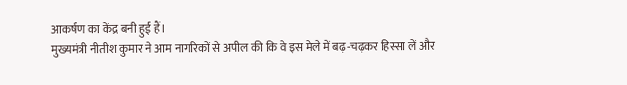आकर्षण का केंद्र बनी हुई हैं।
मुख्यमंत्री नीतीश कुमार ने आम नागरिकों से अपील की कि वे इस मेले में बढ़-चढ़कर हिस्सा लें और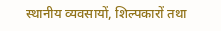स्थानीय व्यवसायों, शिल्पकारों तथा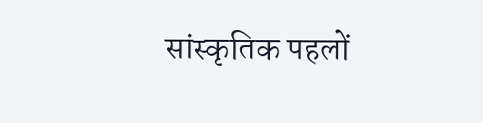सांस्कृतिक पहलों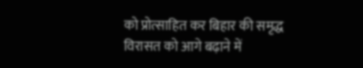को प्रोत्साहित कर बिहार की समृद्ध विरासत को आगे बढ़ाने में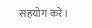सहयोग करें।